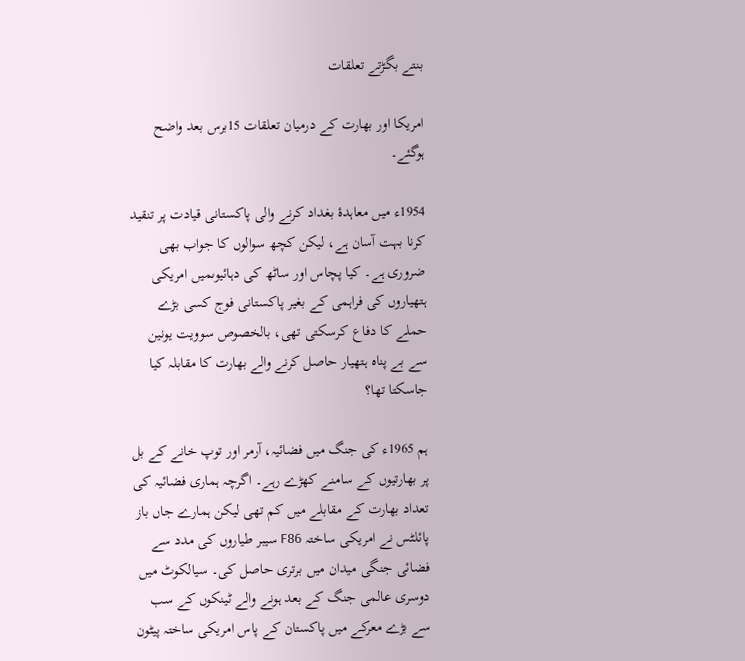بنتے بگڑتے تعلقات

امریکا اور بھارت کے درمیان تعلقات 15برس بعد واضح ہوگئے۔

1954ء میں معاہدۂ بغداد کرنے والی پاکستانی قیادت پر تنقید کرنا بہت آسان ہے، لیکن کچھ سوالوں کا جواب بھی ضروری ہے۔ کیا پچاس اور ساٹھ کی دہائیوںمیں امریکی ہتھیاروں کی فراہمی کے بغیر پاکستانی فوج کسی بڑے حملے کا دفاع کرسکتی تھی، بالخصوص سوویت یونین سے بے پناہ ہتھیار حاصل کرنے والے بھارت کا مقابلہ کیا جاسکتا تھا؟

ہم 1965ء کی جنگ میں فضائیہ، آرمر اور توپ خانے کے بل پر بھارتیوں کے سامنے کھڑے رہے۔ اگرچہ ہماری فضائیہ کی تعداد بھارت کے مقابلے میں کم تھی لیکن ہمارے جاں باز پائلٹس نے امریکی ساختہ F86 سیبر طیاروں کی مدد سے فضائی جنگی میدان میں برتری حاصل کی۔ سیالکوٹ میں دوسری عالمی جنگ کے بعد ہونے والے ٹینکوں کے سب سے بڑے معرکے میں پاکستان کے پاس امریکی ساختہ پیٹون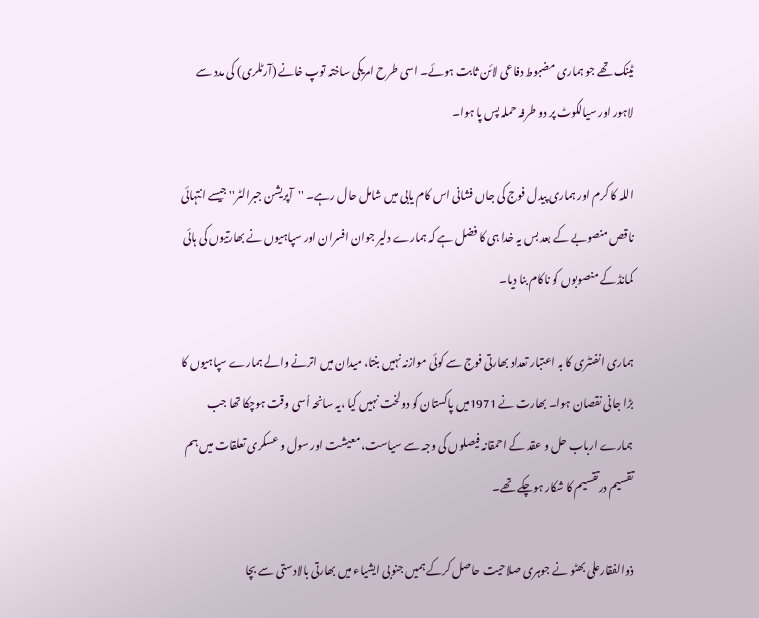ٹینک تھے جو ہماری مضبوط دفاعی لائن ثابت ہوئے۔ اسی طرح امریکی ساختہ توپ خانے (آرٹلری) کی مدد سے لاہور اور سیالکوٹ پر دو طرفہ حملہ پس پا ہوا۔

اللہ کا کرم اور ہماری پیدل فوج کی جاں فشانی اس کام یابی میں شامل حال رہے۔ ''آپریشن جبرالٹر'' جیسے انتہائی ناقص منصوبے کے بعد بس یہ خدا ہی کا فضل ہے کہ ہمارے دلیر جوان افسران اور سپاہیوں نے بھارتیوں کی ہائی کمانڈ کے منصوبوں کو ناکام بنا دیا۔

ہماری انفنٹری کا بہ اعتبار تعداد بھارتی فوج سے کوئی موازنہ نہیں بنتا، میدان میں اترنے والے ہمارے سپاہیوں کا بڑا جانی نقصان ہوا۔ بھارت نے 1971میں پاکستان کو دولخت نہیں کیا ،یہ سانحہ اُسی وقت ہوچکا تھا جب ہمارے ارباب حل و عقد کے احمقانہ فیصلوں کی وجہ سے سیاست، معیشت اور سول و عسکری تعلقات میں ہم تقسیم درتقسیم کا شکار ہوچکے تھے۔

ذوالفقارعلی بھٹو نے جوہری صلاحیت حاصل کرکے ہمیں جنوبی ایشیاء میں بھارتی بالادستی سے بچا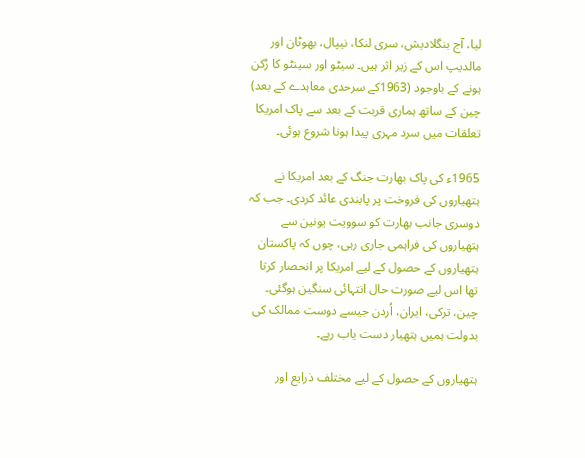لیا، آج بنگلادیش، سری لنکا، نیپال، بھوٹان اور مالدیپ اس کے زیر اثر ہیں۔ سیٹو اور سینٹو کا رُکن ہونے کے باوجود (1963کے سرحدی معاہدے کے بعد) چین کے ساتھ ہماری قربت کے بعد سے پاک امریکا تعلقات میں سرد مہری پیدا ہونا شروع ہوئی۔

1965ء کی پاک بھارت جنگ کے بعد امریکا نے ہتھیاروں کی فروخت پر پابندی عائد کردی۔ جب کہ دوسری جانب بھارت کو سوویت یونین سے ہتھیاروں کی فراہمی جاری رہی، چوں کہ پاکستان ہتھیاروں کے حصول کے لیے امریکا پر انحصار کرتا تھا اس لیے صورت حال انتہائی سنگین ہوگئی۔ چین، ترکی، ایران، اُردن جیسے دوست ممالک کی بدولت ہمیں ہتھیار دست یاب رہے۔

ہتھیاروں کے حصول کے لیے مختلف ذرایع اور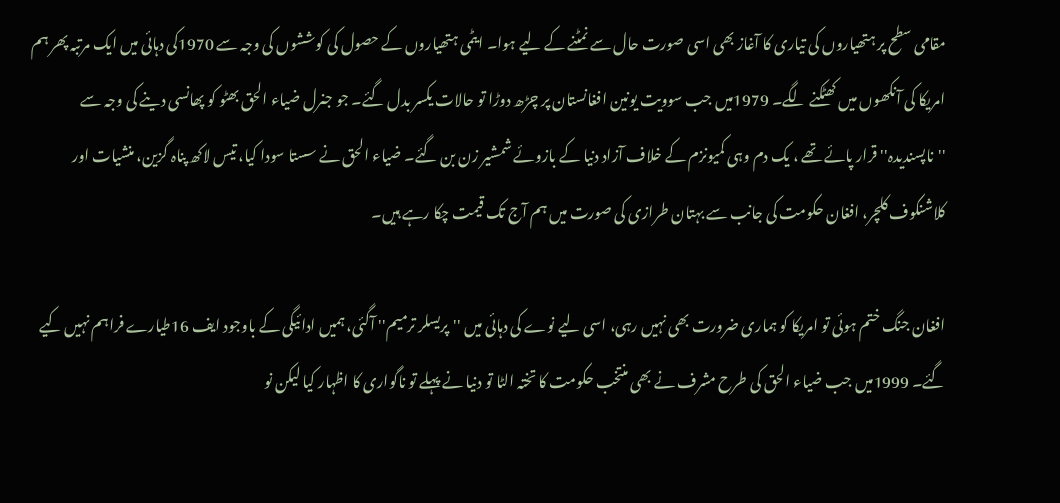مقامی سطح پر ہتھیاروں کی تیاری کا آغاز بھی اسی صورت حال سے نمٹنے کے لیے ہوا۔ ایٹمی ہتھیاروں کے حصول کی کوششوں کی وجہ سے 1970کی دہائی میں ایک مرتبہ پھر ہم امریکا کی آنکھوں میں کھٹکنے لگے۔ 1979میں جب سوویت یونین افغانستان پر چڑھ دوڑا تو حالات یکسر بدل گئے۔ جو جنرل ضیاء الحق بھٹو کو پھانسی دینے کی وجہ سے ''ناپسندیدہ'' قرار پائے تھے ، یک دم وہی کمیونزم کے خلاف آزاد دنیا کے بازوئے شمشیر زن بن گئے۔ ضیاء الحق نے سستا سودا کیا، تیس لاکھ پناہ گزین، منشیات اور کلاشنکوف کلچر، افغان حکومت کی جانب سے بہتان طرازی کی صورت میں ہم آج تک قیمت چکا رہے ہیں۔

افغان جنگ ختم ہوئی تو امریکا کو ہماری ضرورت بھی نہیں رہی، اسی لیے نوے کی دہائی میں ''پریسلر ترمیم'' آگئی، ہمیں ادائیگی کے باوجود ایف 16طیارے فراہم نہیں کیے گئے۔ 1999میں جب ضیاء الحق کی طرح مشرف نے بھی منتخب حکومت کا تختہ الٹا تو دنیا نے پہلے تو ناگواری کا اظہار کیا لیکن نو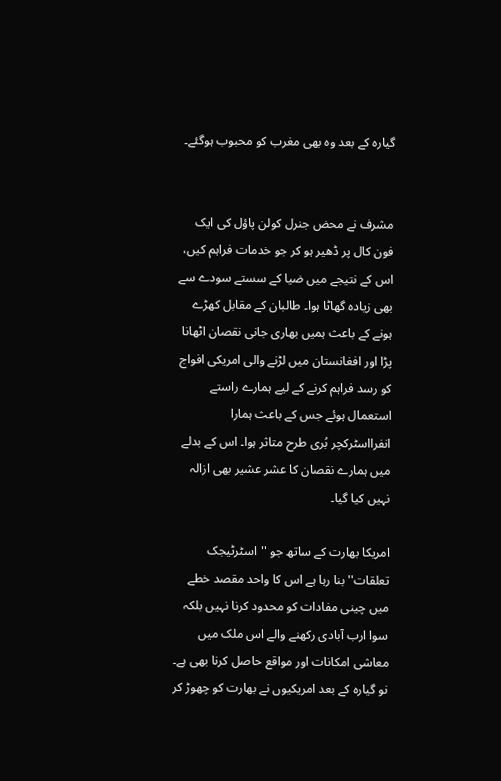گیارہ کے بعد وہ بھی مغرب کو محبوب ہوگئے۔


مشرف نے محض جنرل کولن پاؤل کی ایک فون کال پر ڈھیر ہو کر جو خدمات فراہم کیں، اس کے نتیجے میں ضیا کے سستے سودے سے بھی زیادہ گھاٹا ہوا۔ طالبان کے مقابل کھڑے ہونے کے باعث ہمیں بھاری جانی نقصان اٹھانا پڑا اور افغانستان میں لڑنے والی امریکی افواج کو رسد فراہم کرنے کے لیے ہمارے راستے استعمال ہوئے جس کے باعث ہمارا انفرااسٹرکچر بُری طرح متاثر ہوا۔ اس کے بدلے میں ہمارے نقصان کا عشر عشیر بھی ازالہ نہیں کیا گیا۔

امریکا بھارت کے ساتھ جو ''اسٹرٹیجک تعلقات'' بنا رہا ہے اس کا واحد مقصد خطے میں چینی مفادات کو محدود کرنا نہیں بلکہ سوا ارب آبادی رکھنے والے اس ملک میں معاشی امکانات اور مواقع حاصل کرنا بھی ہے۔ نو گیارہ کے بعد امریکیوں نے بھارت کو چھوڑ کر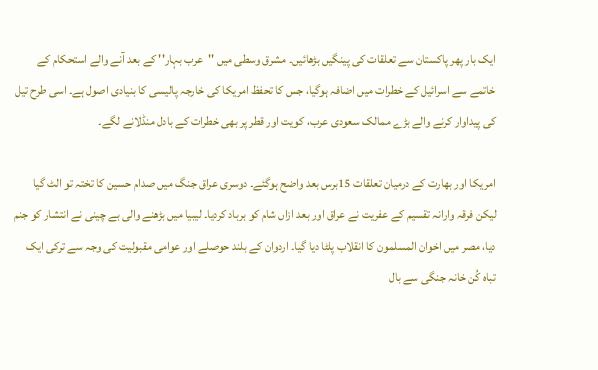ایک بار پھر پاکستان سے تعلقات کی پینگیں بڑھائیں۔ مشرق وسطی میں ''عرب بہار'' کے بعد آنے والے استحکام کے خاتمے سے اسرائیل کے خطرات میں اضافہ ہوگیا، جس کا تحفظ امریکا کی خارجہ پالیسی کا بنیادی اصول ہے۔ اسی طرح تیل کی پیداوار کرنے والے بڑے ممالک سعودی عرب، کویت اور قطر پر بھی خطرات کے بادل منڈلانے لگے۔

امریکا اور بھارت کے درمیان تعلقات 15برس بعد واضح ہوگئے۔ دوسری عراق جنگ میں صدام حسین کا تختہ تو الٹ گیا لیکن فرقہ وارانہ تقسیم کے عفریت نے عراق اور بعد ازاں شام کو برباد کردیا۔ لیبیا میں بڑھنے والی بے چینی نے انتشار کو جنم دیا، مصر میں اخوان المسلمون کا انقلاب پلٹا دیا گیا۔ اردوان کے بلند حوصلے اور عوامی مقبولیت کی وجہ سے ترکی ایک تباہ کُن خانہ جنگی سے بال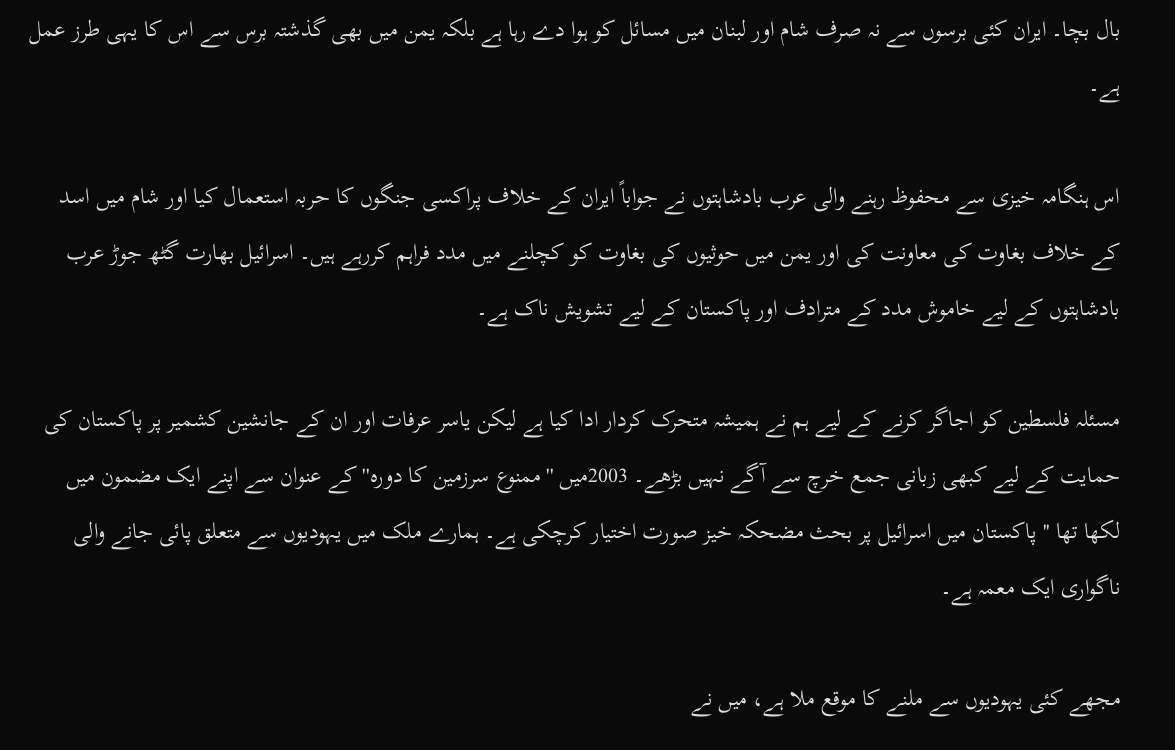بال بچا۔ ایران کئی برسوں سے نہ صرف شام اور لبنان میں مسائل کو ہوا دے رہا ہے بلکہ یمن میں بھی گذشتہ برس سے اس کا یہی طرز عمل ہے۔

اس ہنگامہ خیزی سے محفوظ رہنے والی عرب بادشاہتوں نے جواباً ایران کے خلاف پراکسی جنگوں کا حربہ استعمال کیا اور شام میں اسد کے خلاف بغاوت کی معاونت کی اور یمن میں حوثیوں کی بغاوت کو کچلنے میں مدد فراہم کررہے ہیں۔ اسرائیل بھارت گٹھ جوڑ عرب بادشاہتوں کے لیے خاموش مدد کے مترادف اور پاکستان کے لیے تشویش ناک ہے۔

مسئلہ فلسطین کو اجاگر کرنے کے لیے ہم نے ہمیشہ متحرک کردار ادا کیا ہے لیکن یاسر عرفات اور ان کے جانشین کشمیر پر پاکستان کی حمایت کے لیے کبھی زبانی جمع خرچ سے آگے نہیں بڑھے۔ 2003میں ''ممنوع سرزمین کا دورہ'' کے عنوان سے اپنے ایک مضمون میں لکھا تھا ''پاکستان میں اسرائیل پر بحث مضحکہ خیز صورت اختیار کرچکی ہے۔ ہمارے ملک میں یہودیوں سے متعلق پائی جانے والی ناگواری ایک معمہ ہے۔

مجھے کئی یہودیوں سے ملنے کا موقع ملا ہے، میں نے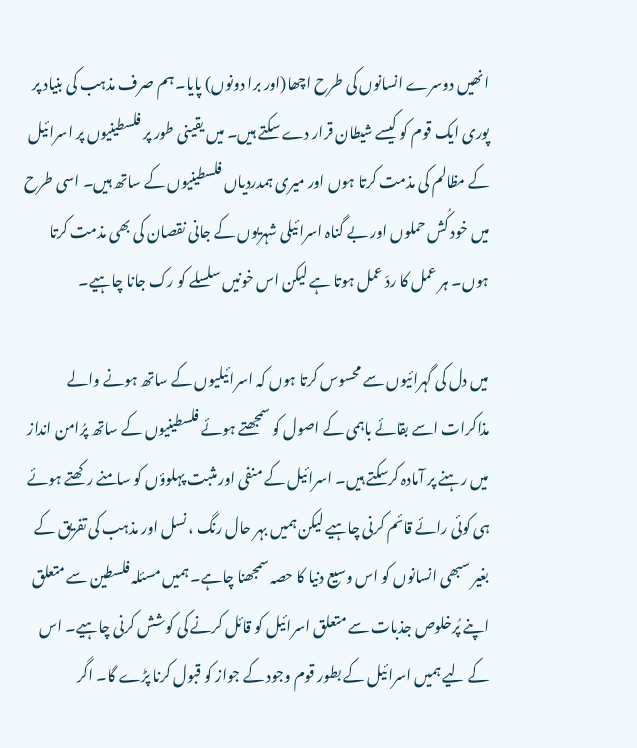انھیں دوسرے انسانوں کی طرح اچھا(اور برا دونوں) پایا۔ ہم صرف مذہب کی بنیاد پر پوری ایک قوم کو کیسے شیطان قرار دے سکتے ہیں۔ میں یقینی طور پر فلسطینیوں پر اسرائیل کے مظالم کی مذمت کرتا ہوں اور میری ہمدردیاں فلسطینیوں کے ساتھ ہیں۔ اسی طرح میں خود کُش حملوں اور بے گناہ اسرائیلی شہریوں کے جانی نقصان کی بھی مذمت کرتا ہوں۔ ہر عمل کا ردّ عمل ہوتا ہے لیکن اس خونیں سلسلے کو رک جانا چاہیے۔

میں دل کی گہرائیوں سے محسوس کرتا ہوں کہ اسرائیلیوں کے ساتھ ہونے والے مذاکرات اسے بقائے باہمی کے اصول کو سمجھتے ہوئے فلسطینیوں کے ساتھ پرُامن انداز میں رہنے پر آمادہ کرسکتے ہیں۔ اسرائیل کے منفی اور مثبت پہلوؤں کو سامنے رکھتے ہوئے ہی کوئی رائے قائم کرنی چاہیے لیکن ہمیں بہر حال رنگ ، نسل اور مذہب کی تفریق کے بغیر سبھی انسانوں کو اس وسیع دنیا کا حصہ سمجھنا چاہے۔ ہمیں مسئلہ فلسطین سے متعلق اپنے پُرخلوص جذبات سے متعلق اسرائیل کو قائل کرنے کی کوشش کرنی چاہیے۔ اس کے لیے ہمیں اسرائیل کے بطور قوم وجود کے جواز کو قبول کرنا پڑے گا۔ اگر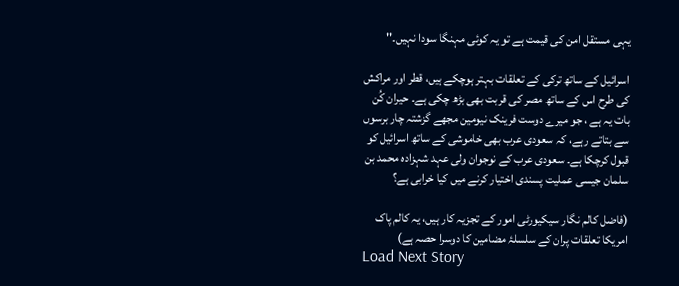یہی مستقل امن کی قیمت ہے تو یہ کوئی مہنگا سودا نہیں۔''

اسرائیل کے ساتھ ترکی کے تعلقات بہتر ہوچکے ہیں، قطر اور مراکش کی طرح اس کے ساتھ مصر کی قربت بھی بڑھ چکی ہے۔ حیران کُن بات یہ ہے ، جو میرے دوست فرینک نیومین مجھے گزشتہ چار برسوں سے بتاتے رہے، کہ سعودی عرب بھی خاموشی کے ساتھ اسرائیل کو قبول کرچکا ہے۔ سعودی عرب کے نوجوان ولی عہد شہزادہ محمد بن سلمان جیسی عملیت پسندی اختیار کرنے میں کیا خرابی ہے؟

(فاضل کالم نگار سیکیورٹی امور کے تجزیہ کار ہیں، یہ کالم پاک امریکا تعلقات پران کے سلسلۂ مضامین کا دوسرا حصہ ہے)
Load Next Story